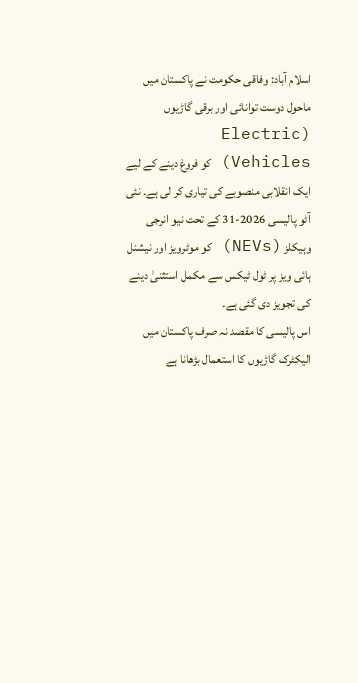اسلام آباد: وفاقی حکومت نے پاکستان میں ماحول دوست توانائی اور برقی گاڑیوں (Electric Vehicles) کو فروغ دینے کے لیے ایک انقلابی منصوبے کی تیاری کر لی ہے۔ نئی آٹو پالیسی 2026-31 کے تحت نیو انرجی وہیکلز (NEVs) کو موٹرویز اور نیشنل ہائی ویز پر ٹول ٹیکس سے مکمل استثنیٰ دینے کی تجویز دی گئی ہے۔
اس پالیسی کا مقصد نہ صرف پاکستان میں الیکٹرک گاڑیوں کا استعمال بڑھانا ہے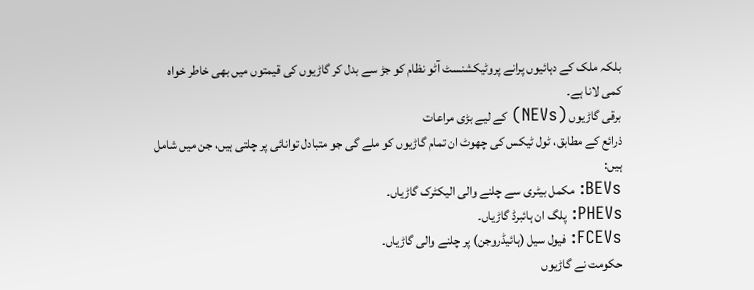بلکہ ملک کے دہائیوں پرانے پروٹیکشنسٹ آٹو نظام کو جڑ سے بدل کر گاڑیوں کی قیمتوں میں بھی خاطر خواہ کمی لانا ہے۔
برقی گاڑیوں (NEVs) کے لیے بڑی مراعات
ذرائع کے مطابق، ٹول ٹیکس کی چھوٹ ان تمام گاڑیوں کو ملے گی جو متبادل توانائی پر چلتی ہیں، جن میں شامل ہیں:
BEVs: مکمل بیٹری سے چلنے والی الیکٹرک گاڑیاں۔
PHEVs: پلگ ان ہائبرڈ گاڑیاں۔
FCEVs: فیول سیل (ہائیڈروجن) پر چلنے والی گاڑیاں۔
حکومت نے گاڑیوں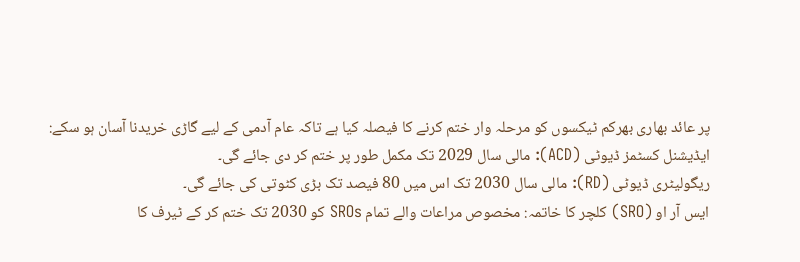پر عائد بھاری بھرکم ٹیکسوں کو مرحلہ وار ختم کرنے کا فیصلہ کیا ہے تاکہ عام آدمی کے لیے گاڑی خریدنا آسان ہو سکے:
ایڈیشنل کسٹمز ڈیوٹی (ACD): مالی سال 2029 تک مکمل طور پر ختم کر دی جائے گی۔
ریگولیٹری ڈیوٹی (RD): مالی سال 2030 تک اس میں 80 فیصد تک بڑی کٹوتی کی جائے گی۔
ایس آر او (SRO) کلچر کا خاتمہ: مخصوص مراعات والے تمام SROs کو 2030 تک ختم کر کے ٹیرف کا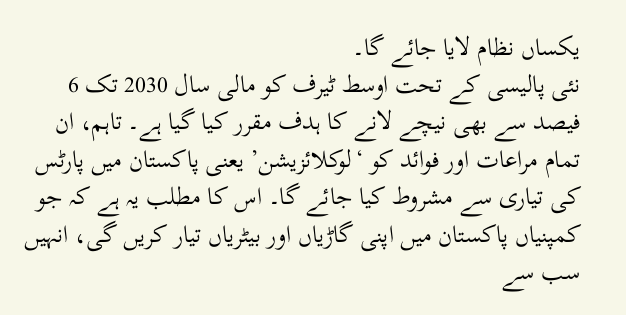یکساں نظام لایا جائے گا۔
نئی پالیسی کے تحت اوسط ٹیرف کو مالی سال 2030 تک 6 فیصد سے بھی نیچے لانے کا ہدف مقرر کیا گیا ہے۔ تاہم، ان تمام مراعات اور فوائد کو ‘لوکلائزیشن’ یعنی پاکستان میں پارٹس کی تیاری سے مشروط کیا جائے گا۔ اس کا مطلب یہ ہے کہ جو کمپنیاں پاکستان میں اپنی گاڑیاں اور بیٹریاں تیار کریں گی، انہیں سب سے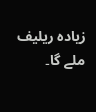زیادہ ریلیف ملے گا۔